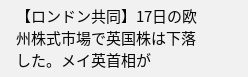【ロンドン共同】17日の欧州株式市場で英国株は下落した。メイ英首相が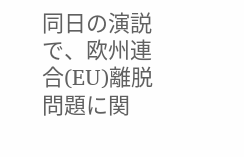同日の演説で、欧州連合(EU)離脱問題に関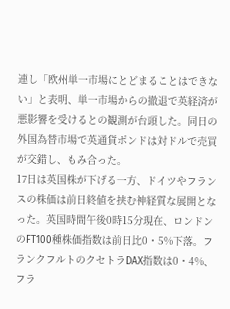連し「欧州単一市場にとどまることはできない」と表明、単一市場からの撤退で英経済が悪影響を受けるとの観測が台頭した。同日の外国為替市場で英通貨ポンドは対ドルで売買が交錯し、もみ合った。
17日は英国株が下げる一方、ドイツやフランスの株価は前日終値を挟む神経質な展開となった。英国時間午後0時15分現在、ロンドンのFT100種株価指数は前日比0・5%下落。フランクフルトのクセトラDAX指数は0・4%、フラ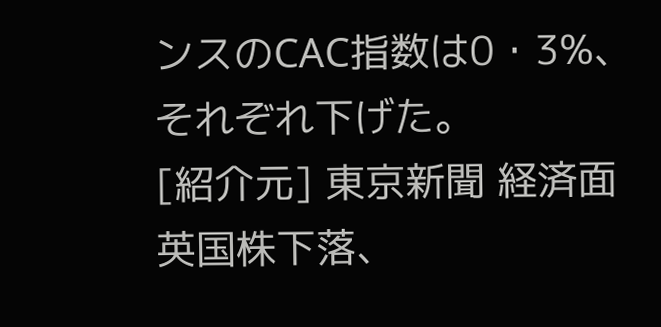ンスのCAC指数は0・3%、それぞれ下げた。
[紹介元] 東京新聞 経済面 英国株下落、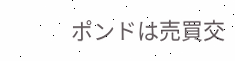ポンドは売買交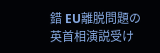錯 EU離脱問題の英首相演説受け